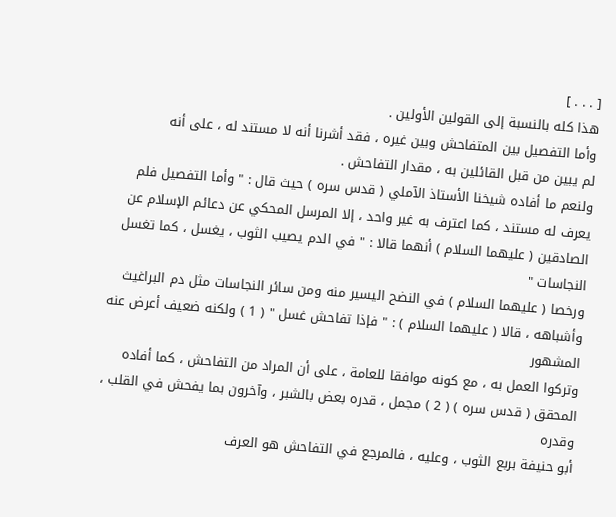[ . . . ]
هذا كله بالنسبة إلى القولين الأولين .
وأما التفصيل بين المتفاحش وبين غيره ، فقد أشرنا أنه لا مستند له ، على أنه
لم يبين من قبل القائلين به ، مقدار التفاحش .
ولنعم ما أفاده شيخنا الأستاذ الآملي ( قدس سره ) حيث قال : " وأما التفصيل فلم
يعرف له مستند ، كما اعترف به غير واحد ، إلا المرسل المحكي عن دعائم الإسلام عن
الصادقين ( عليهما السلام ) أنهما قالا : " في الدم يصيب الثوب ، يغسل ، كما تغسل النجاسات "
ورخصا ( عليهما السلام ) في النضح اليسير منه ومن سائر النجاسات مثل دم البراغيث
وأشباهه ، قالا ( عليهما السلام ) : " فإذا تفاحش غسل " ( 1 ) ولكنه ضعيف أعرض عنه المشهور
وتركوا العمل به ، مع كونه موافقا للعامة ، على أن المراد من التفاحش ، كما أفاده
المحقق ( قدس سره ) ( 2 ) مجمل ، قدره بعض بالشبر ، وآخرون بما يفحش في القلب ، وقدره
أبو حنيفة بربع الثوب ، وعليه ، فالمرجع في التفاحش هو العرف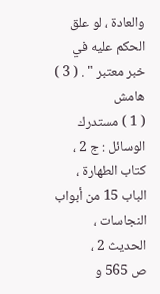والعادة ، لو علق
الحكم عليه في خبر معتبر " . ( 3 )
هامش
( 1 ) مستدرك الوسائل : ج 2 ، كتاب الطهارة ، الباب 15 من أبواب النجاسات ، الحديث 2 ،
ص 565 و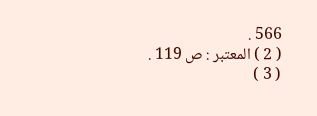566 .
( 2 ) المعتبر : ص 119 .
( 3 )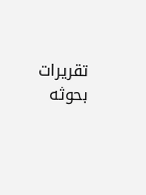تقريرات بحوثه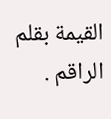القيمة بقلم الراقم .